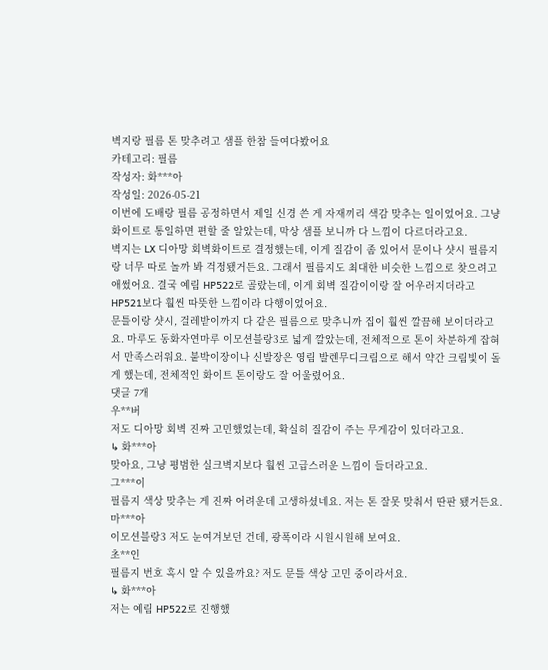벽지랑 필름 톤 맞추려고 샘플 한참 들여다봤어요
카테고리: 필름
작성자: 화***아
작성일: 2026-05-21
이번에 도배랑 필름 공정하면서 제일 신경 쓴 게 자재끼리 색감 맞추는 일이었어요. 그냥 화이트로 통일하면 편할 줄 알았는데, 막상 샘플 보니까 다 느낌이 다르더라고요.
벽지는 LX 디아망 회벽화이트로 결정했는데, 이게 질감이 좀 있어서 문이나 샷시 필름지랑 너무 따로 놀까 봐 걱정됐거든요. 그래서 필름지도 최대한 비슷한 느낌으로 찾으려고 애썼어요. 결국 예림 HP522로 골랐는데, 이게 회벽 질감이이랑 잘 어우러지더라고 HP521보다 훨씬 따뜻한 느낌이라 다행이었어요.
문틀이랑 샷시, 걸레받이까지 다 같은 필름으로 맞추니까 집이 훨씬 깔끔해 보이더라고요. 마루도 동화자연마루 이모션블랑3로 넓게 깔았는데, 전체적으로 톤이 차분하게 잡혀서 만족스러워요. 붙박이장이나 신발장은 영림 발렌무디크림으로 해서 약간 크림빛이 돌게 했는데, 전체적인 화이트 톤이랑도 잘 어울렸어요.
댓글 7개
우**버
저도 디아망 회벽 진짜 고민했었는데, 확실히 질감이 주는 무게감이 있더라고요.
↳ 화***아
맞아요, 그냥 평범한 실크벽지보다 훨씬 고급스러운 느낌이 들더라고요.
그***이
필름지 색상 맞추는 게 진짜 어려운데 고생하셨네요. 저는 톤 잘못 맞춰서 딴판 됐거든요.
마***아
이모션블랑3 저도 눈여겨보던 건데, 광폭이라 시원시원해 보여요.
초**인
필름지 번호 혹시 알 수 있을까요? 저도 문틀 색상 고민 중이라서요.
↳ 화***아
저는 예림 HP522로 진행했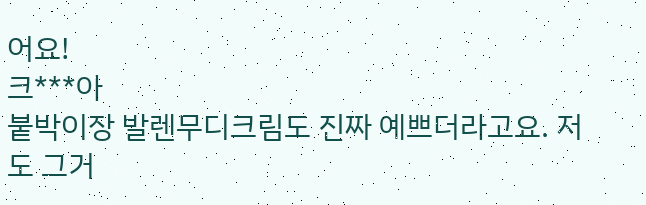어요!
크***아
붙박이장 발렌무디크림도 진짜 예쁘더라고요. 저도 그거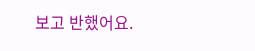보고 반했어요.